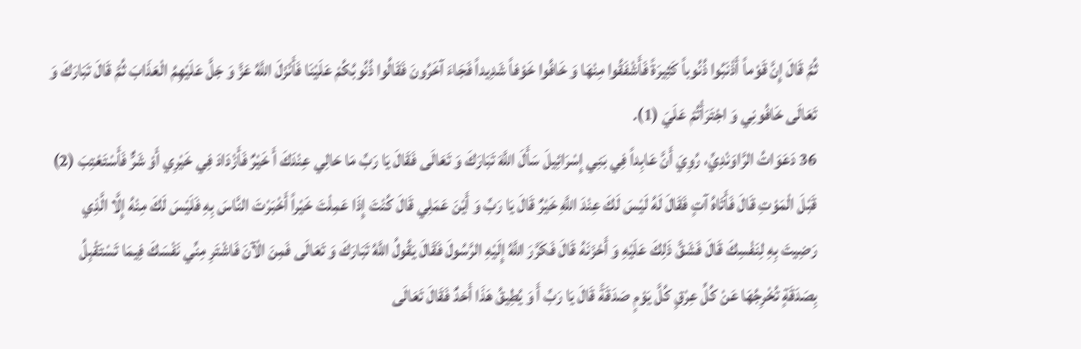ثُمَّ قَالَ إِنَّ قَوْماً أَذْنَبُوا ذُنُوباً كَثِيرَةً فَأَشْفَقُوا مِنْهَا وَ خَافُوا خَوْفاً شَدِيداً فَجَاءَ آخَرُونَ فَقَالُوا ذُنُوبُكُمْ عَلَيْنَا فَأَنْزَلَ اللَّهُ عَزَّ وَ جَلَّ عَلَيْهِمُ الْعَذَابَ ثُمَّ قَالَ تَبَارَكَ وَ تَعَالَى خَافُونِي وَ اجْتَرَأْتُمْ عَلَيَ (1).
36 دَعَوَاتُ الرَّاوَنْدِيِّ، رُوِيَ أَنَّ عَابِداً فِي بَنِي إِسْرَائِيلَ سَأَلَ اللَّهَ تَبَارَكَ وَ تَعَالَى فَقَالَ يَا رَبِّ مَا حَالِي عِنْدَكَ أَ خَيْرٌ فَأَزْدَادَ فِي خَيْرِي أَوْ شَرٌّ فَأَسْتَعْتِبَ (2) قَبْلَ الْمَوْتِ قَالَ فَأَتَاهُ آتٍ فَقَالَ لَهُ لَيْسَ لَكَ عِنْدَ اللَّهِ خَيْرٌ قَالَ يَا رَبِّ وَ أَيْنَ عَمَلِي قَالَ كُنْتَ إِذَا عَمِلْتَ خَيْراً أَخْبَرْتَ النَّاسَ بِهِ فَلَيْسَ لَكَ مِنْهُ إِلَّا الَّذِي رَضِيتَ بِهِ لِنَفْسِكَ قَالَ فَشَقَّ ذَلِكَ عَلَيْهِ وَ أَحْزَنَهُ قَالَ فَكَرَّرَ اللَّهُ إِلَيْهِ الرَّسُولَ فَقَالَ يَقُولُ اللَّهُ تَبَارَكَ وَ تَعَالَى فَمِنَ الْآنَ فَاشْتَرِ مِنِّي نَفْسَكَ فِيمَا تَسْتَقْبِلُ بِصَدَقَةٍ تُخْرِجُهَا عَنْ كُلِّ عِرْقٍ كُلَّ يَوْمٍ صَدَقَةً قَالَ يَا رَبِّ أَ وَ يُطِيقُ هَذَا أَحَدٌ فَقَالَ تَعَالَى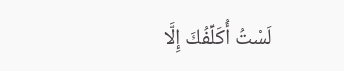لَسْتُ أُكَلِّفُكَ إِلَّا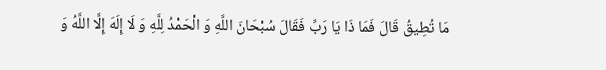مَا تُطِيقُ قَالَ فَمَا ذَا يَا رَبِّ فَقَالَ سُبْحَانَ اللَّهِ وَ الْحَمْدُ لِلَّهِ وَ لَا إِلَهَ إِلَّا اللَّهُ وَ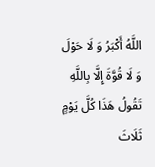اللَّهُ أَكْبَرُ وَ لَا حَوْلَ وَ لَا قُوَّةَ إِلَّا بِاللَّهِ تَقُولُ هَذَا كُلَّ يَوْمٍ ثَلَاثَ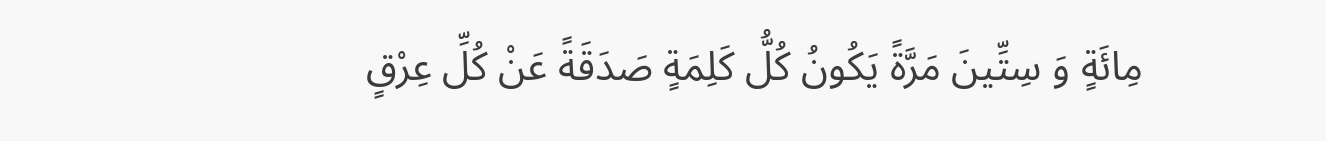مِائَةٍ وَ سِتِّينَ مَرَّةً يَكُونُ كُلُّ كَلِمَةٍ صَدَقَةً عَنْ كُلِّ عِرْقٍ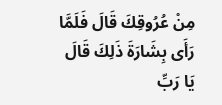مِنْ عُرُوقِكَ قَالَ فَلَمَّا رَأَى بِشَارَةَ ذَلِكَ قَالَ يَا رَبِّ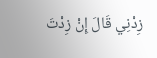زِدْنِي قَالَ إِنْ زِدْتَ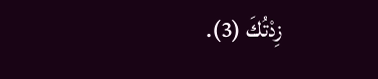زِدْتُكَ (3).